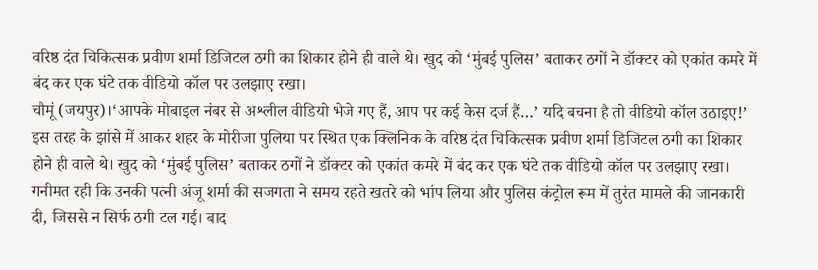वरिष्ठ दंत चिकित्सक प्रवीण शर्मा डिजिटल ठगी का शिकार होने ही वाले थे। खुद को ‘मुंबई पुलिस’ बताकर ठगों ने डॉक्टर को एकांत कमरे में बंद कर एक घंटे तक वीडियो कॉल पर उलझाए रखा।
चौमूं (जयपुर)।‘आपके मोबाइल नंबर से अश्लील वीडियो भेजे गए हैं, आप पर कई केस दर्ज हैं…’ यदि बचना है तो वीडियो कॉल उठाइए!’ इस तरह के झांसे में आकर शहर के मोरीजा पुलिया पर स्थित एक क्लिनिक के वरिष्ठ दंत चिकित्सक प्रवीण शर्मा डिजिटल ठगी का शिकार होने ही वाले थे। खुद को ‘मुंबई पुलिस’ बताकर ठगों ने डॉक्टर को एकांत कमरे में बंद कर एक घंटे तक वीडियो कॉल पर उलझाए रखा।
गनीमत रही कि उनकी पत्नी अंजू शर्मा की सजगता ने समय रहते खतरे को भांप लिया और पुलिस कंट्रोल रूम में तुरंत मामले की जानकारी दी, जिससे न सिर्फ ठगी टल गई। बाद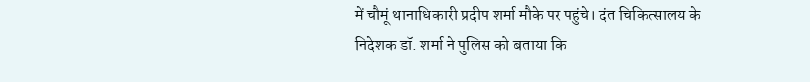में चौमूं थानाधिकारी प्रदीप शर्मा मौके पर पहुंचे। दंत चिकित्सालय के निदेशक डॉ. शर्मा ने पुलिस को बताया कि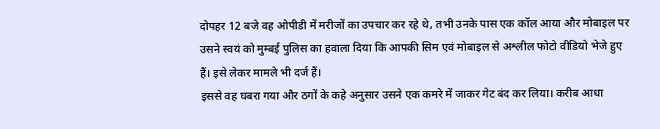दोपहर 12 बजे वह ओपीडी में मरीजों का उपचार कर रहे थे, तभी उनके पास एक कॉल आया और मोबाइल पर उसने स्वयं को मुम्बई पुलिस का हवाला दिया कि आपकी सिम एवं मोबाइल से अश्लील फोटो वीडियो भेजे हुए हैं। इसे लेकर मामले भी दर्ज हैं।
इससे वह घबरा गया और ठगों के कहे अनुसार उसने एक कमरे में जाकर गेट बंद कर लिया। करीब आधा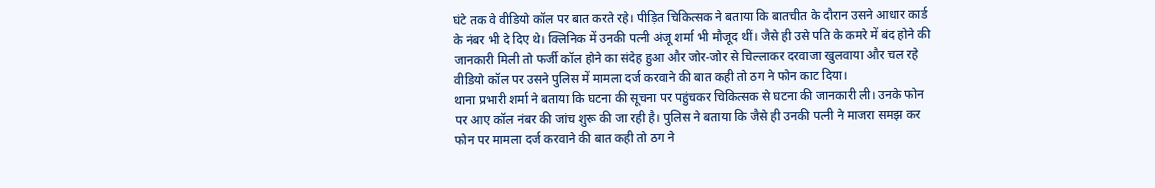घंटे तक वे वीडियो कॉल पर बात करते रहे। पीड़ित चिकित्सक ने बताया कि बातचीत के दौरान उसने आधार कार्ड के नंबर भी दे दिए थे। क्लिनिक में उनकी पत्नी अंजू शर्मा भी मौजूद थीं। जैसे ही उसे पति के कमरे में बंद होने की जानकारी मिली तो फर्जी कॉल होने का संदेह हुआ और जोर-जोर से चिल्लाकर दरवाजा खुलवाया और चल रहे वीडियो कॉल पर उसने पुलिस में मामला दर्ज करवाने की बात कही तो ठग ने फोन काट दिया।
थाना प्रभारी शर्मा ने बताया कि घटना की सूचना पर पहुंचकर चिकित्सक से घटना की जानकारी ली। उनके फोन पर आए कॉल नंबर की जांच शुरू की जा रही है। पुलिस ने बताया कि जैसे ही उनकी पत्नी ने माजरा समझ कर फोन पर मामला दर्ज करवाने की बात कही तो ठग ने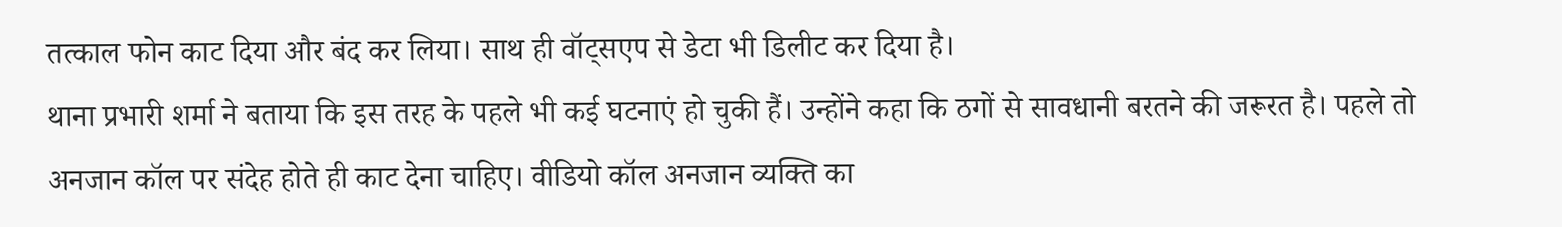तत्काल फोन काट दिया और बंद कर लिया। साथ ही वॉट्सएप से डेटा भी डिलीट कर दिया है।
थाना प्रभारी शर्मा ने बताया कि इस तरह के पहले भी कई घटनाएं हो चुकी हैं। उन्होंने कहा कि ठगों से सावधानी बरतने की जरूरत है। पहले तो अनजान कॉल पर संदेह होते ही काट देना चाहिए। वीडियो कॉल अनजान व्यक्ति का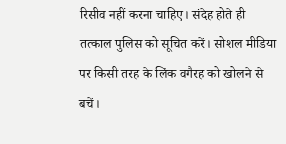रिसीव नहीं करना चाहिए। संदेह होते ही तत्काल पुलिस को सूचित करें। सोशल मीडिया पर किसी तरह के लिंक वगैरह को खोलने से बचें।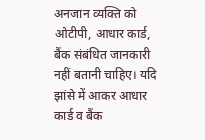अनजान व्यक्ति को ओटीपी, आधार कार्ड, बैंक संबंधित जानकारी नहीं बतानी चाहिए। यदि झांसे में आकर आधार कार्ड व बैंक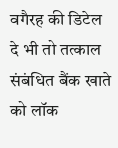वगैरह की डिटेल दे भी तो तत्काल संबंधित बैंक खाते को लॉक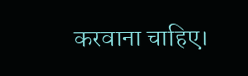करवाना चाहिए।